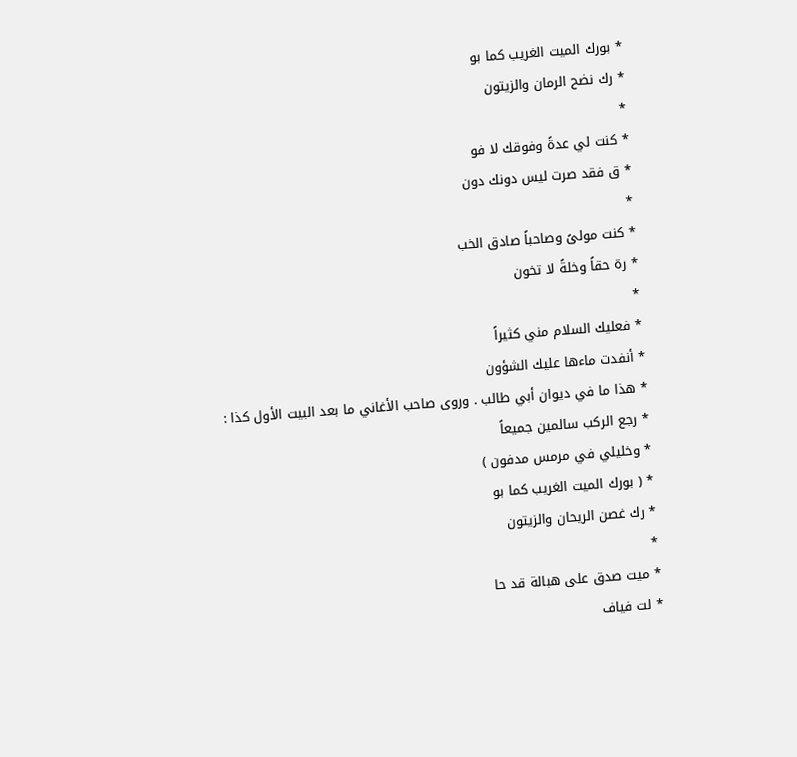* بورك الميت الغريب كما بو
* رك نضح الرمان والزيتون
*
* كنت لي عدةً وفوقك لا فو
* ق فقد صرت ليس دونك دون
*
* كنت مولىً وصاحباً صادق الخب
* رة حقاً وخلةً لا تخون
*
* فعليك السلام مني كثيراً
* أنفدت ماءها عليك الشؤون
* هذا ما في ديوان أبي طالب . وروى صاحب الأغاني ما بعد البيت الأول كذا :
* رجع الركب سالمين جميعاً
* وخليلي في مرمس مدفون )
* ( بورك الميت الغريب كما بو
* رك غصن الريحان والزيتون
*
* ميت صدق على هبالة قد حا
* لت فياف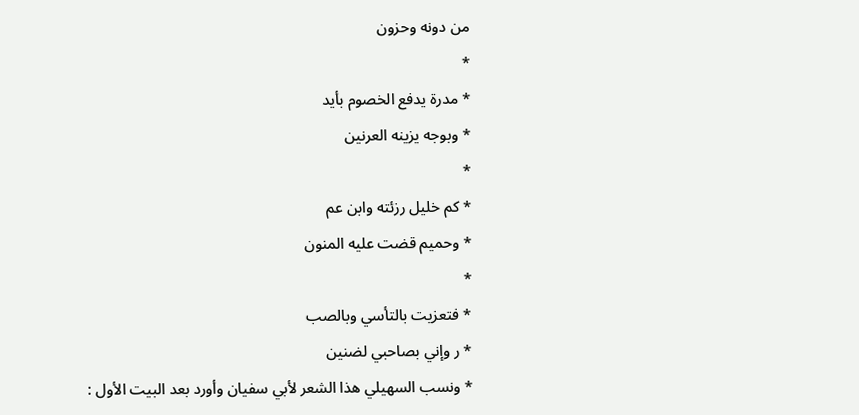من دونه وحزون
*
* مدرة يدفع الخصوم بأيد
* وبوجه يزينه العرنين
*
* كم خليل رزئته وابن عم
* وحميم قضت عليه المنون
*
* فتعزيت بالتأسي وبالصب
* ر وإني بصاحبي لضنين
* ونسب السهيلي هذا الشعر لأبي سفيان وأورد بعد البيت الأول :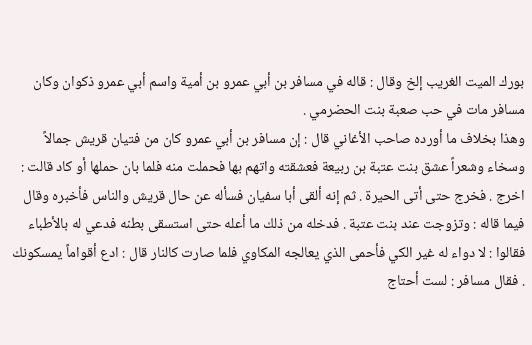بورك الميت الغريب إلخ وقال : قاله في مسافر بن أبي عمرو بن أمية واسم أبي عمرو ذكوان وكان مسافر مات في حب صعبة بنت الحضرمي .
وهذا بخلاف ما أورده صاحب الأغاني قال : إن مسافر بن أبي عمرو كان من فتيان قريش جمالاً وسخاء وشعراً عشق بنت عتبة بن ربيعة فعشقته واتهم بها فحملت منه فلما بان حملها أو كاد قالت : اخرج . فخرج حتى أتى الحيرة . ثم إنه ألقى أبا سفيان فسأله عن حال قريش والناس فأخبره وقال فيما قاله : وتزوجت عند بنت عتبة . فدخله من ذلك ما أعله حتى استسقى بطنه فدعي له بالأطباء فقالوا : لا دواء له غير الكي فأحمى الذي يعالجه المكاوي فلما صارت كالنار قال : ادع أقواماً يمسكونك . فقال مسافر : لست أحتاج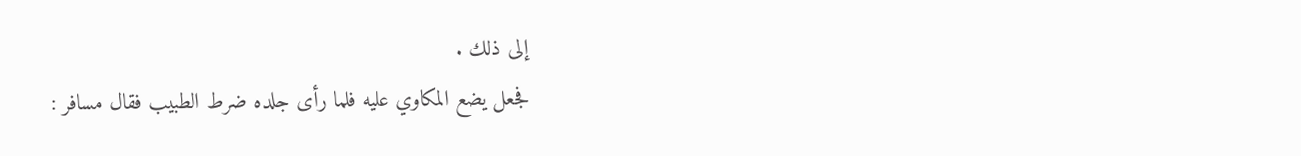إلى ذلك .
فجعل يضع المكاوي عليه فلما رأى جلده ضرط الطبيب فقال مسافر :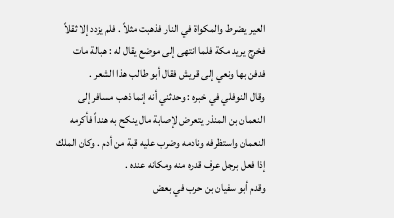العير يضرط والمكواة في النار فذهبت مثلاً . فلم يزدد إلا ثقلاً فخرج يريد مكة فلما انتهى إلى موضع يقال له : هبالة مات فدفن بها ونعي إلى قريش فقال أبو طالب هذا الشعر .
وقال النوفلي في خبره : وحدثني أنه إنما ذهب مسافر إلى النعمان بن المنذر يتعرض لإصابة مال ينكح به هنداً فأكرمه النعمان واستظرفه ونادمه وضرب عليه قبة من أدم . وكان الملك إذا فعل برجل عرف قدره منه ومكانه عنده .
وقدم أبو سفيان بن حرب في بعض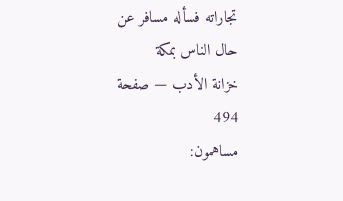تجاراته فسأله مسافر عن حال الناس بمكة
خزانة الأدب — صفحة 494
مساهمون: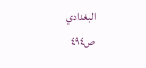البغدادي
ص٤٩٤